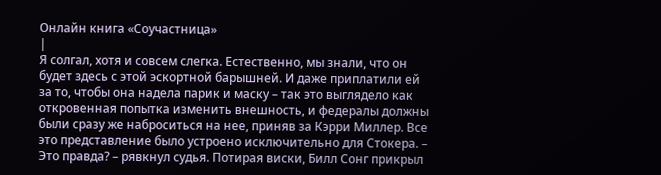Онлайн книга «Соучастница»
|
Я солгал, хотя и совсем слегка. Естественно, мы знали, что он будет здесь с этой эскортной барышней. И даже приплатили ей за то, чтобы она надела парик и маску – так это выглядело как откровенная попытка изменить внешность, и федералы должны были сразу же наброситься на нее, приняв за Кэрри Миллер. Все это представление было устроено исключительно для Стокера. – Это правда? – рявкнул судья. Потирая виски, Билл Сонг прикрыл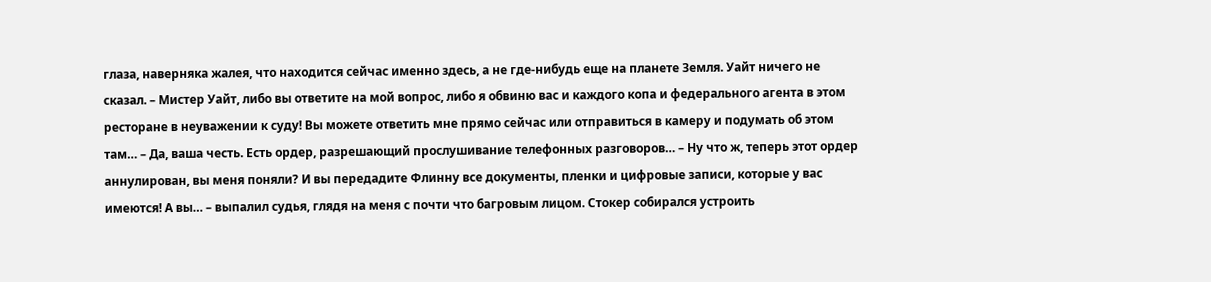глаза, наверняка жалея, что находится сейчас именно здесь, а не где-нибудь еще на планете Земля. Уайт ничего не сказал. – Мистер Уайт, либо вы ответите на мой вопрос, либо я обвиню вас и каждого копа и федерального агента в этом ресторане в неуважении к суду! Вы можете ответить мне прямо сейчас или отправиться в камеру и подумать об этом там… – Да, ваша честь. Есть ордер, разрешающий прослушивание телефонных разговоров… – Ну что ж, теперь этот ордер аннулирован, вы меня поняли? И вы передадите Флинну все документы, пленки и цифровые записи, которые у вас имеются! А вы… – выпалил судья, глядя на меня с почти что багровым лицом. Стокер собирался устроить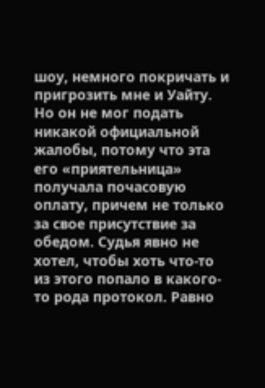шоу, немного покричать и пригрозить мне и Уайту. Но он не мог подать никакой официальной жалобы, потому что эта его «приятельница» получала почасовую оплату, причем не только за свое присутствие за обедом. Судья явно не хотел, чтобы хоть что-то из этого попало в какого-то рода протокол. Равно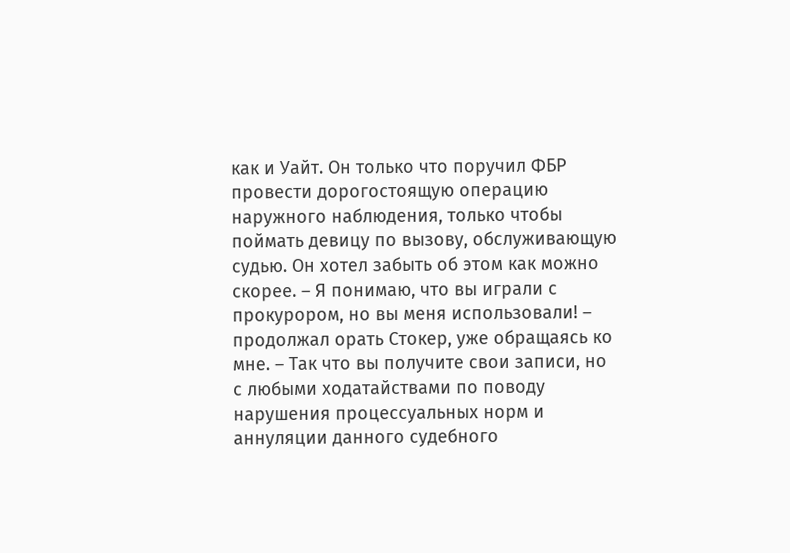как и Уайт. Он только что поручил ФБР провести дорогостоящую операцию наружного наблюдения, только чтобы поймать девицу по вызову, обслуживающую судью. Он хотел забыть об этом как можно скорее. – Я понимаю, что вы играли с прокурором, но вы меня использовали! – продолжал орать Стокер, уже обращаясь ко мне. – Так что вы получите свои записи, но с любыми ходатайствами по поводу нарушения процессуальных норм и аннуляции данного судебного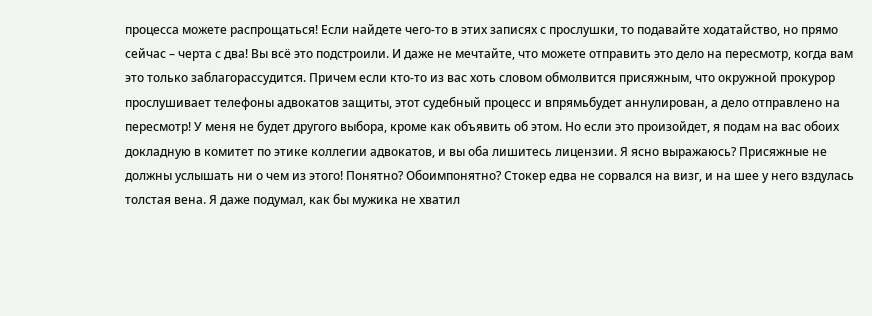процесса можете распрощаться! Если найдете чего-то в этих записях с прослушки, то подавайте ходатайство, но прямо сейчас – черта с два! Вы всё это подстроили. И даже не мечтайте, что можете отправить это дело на пересмотр, когда вам это только заблагорассудится. Причем если кто-то из вас хоть словом обмолвится присяжным, что окружной прокурор прослушивает телефоны адвокатов защиты, этот судебный процесс и впрямьбудет аннулирован, а дело отправлено на пересмотр! У меня не будет другого выбора, кроме как объявить об этом. Но если это произойдет, я подам на вас обоих докладную в комитет по этике коллегии адвокатов, и вы оба лишитесь лицензии. Я ясно выражаюсь? Присяжные не должны услышать ни о чем из этого! Понятно? Обоимпонятно? Стокер едва не сорвался на визг, и на шее у него вздулась толстая вена. Я даже подумал, как бы мужика не хватил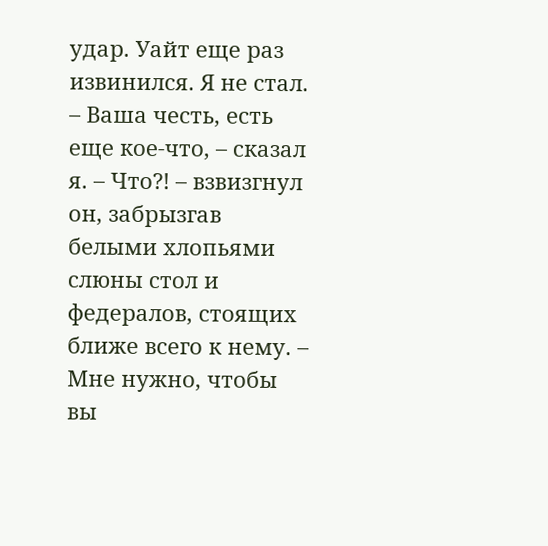удар. Уайт еще раз извинился. Я не стал. – Ваша честь, есть еще кое-что, – сказал я. – Что?! – взвизгнул он, забрызгав белыми хлопьями слюны стол и федералов, стоящих ближе всего к нему. – Мне нужно, чтобы вы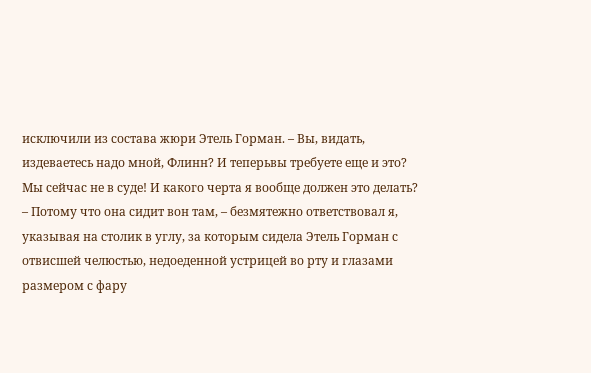исключили из состава жюри Этель Горман. – Вы, видать, издеваетесь надо мной, Флинн? И теперьвы требуете еще и это? Мы сейчас не в суде! И какого черта я вообще должен это делать? – Потому что она сидит вон там, – безмятежно ответствовал я, указывая на столик в углу, за которым сидела Этель Горман с отвисшей челюстью, недоеденной устрицей во рту и глазами размером с фару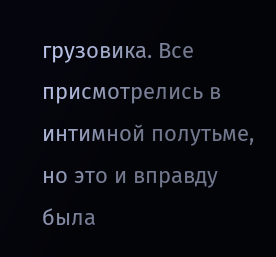грузовика. Все присмотрелись в интимной полутьме, но это и вправду была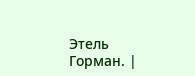Этель Горман. |